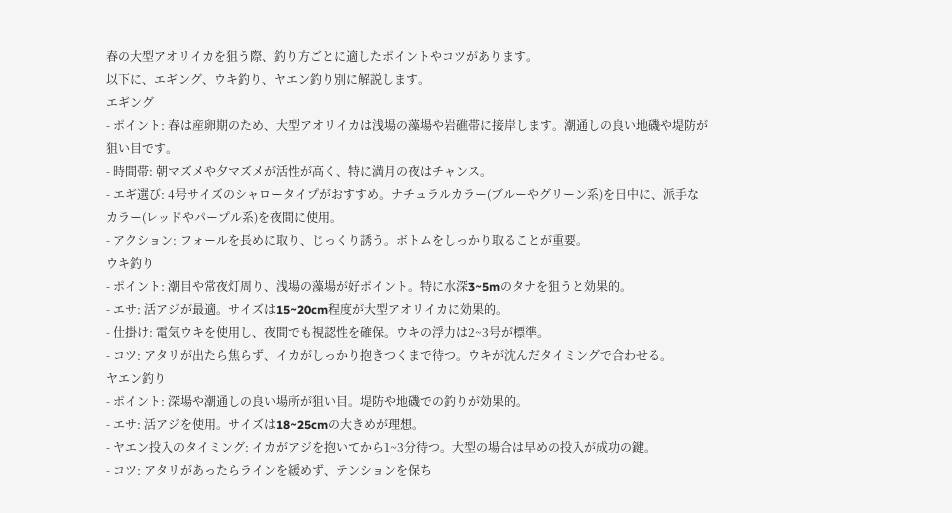春の大型アオリイカを狙う際、釣り方ごとに適したポイントやコツがあります。
以下に、エギング、ウキ釣り、ヤエン釣り別に解説します。
エギング
- ポイント: 春は産卵期のため、大型アオリイカは浅場の藻場や岩礁帯に接岸します。潮通しの良い地磯や堤防が狙い目です。
- 時間帯: 朝マズメや夕マズメが活性が高く、特に満月の夜はチャンス。
- エギ選び: 4号サイズのシャロータイプがおすすめ。ナチュラルカラー(ブルーやグリーン系)を日中に、派手なカラー(レッドやパープル系)を夜間に使用。
- アクション: フォールを長めに取り、じっくり誘う。ボトムをしっかり取ることが重要。
ウキ釣り
- ポイント: 潮目や常夜灯周り、浅場の藻場が好ポイント。特に水深3~5mのタナを狙うと効果的。
- エサ: 活アジが最適。サイズは15~20cm程度が大型アオリイカに効果的。
- 仕掛け: 電気ウキを使用し、夜間でも視認性を確保。ウキの浮力は2~3号が標準。
- コツ: アタリが出たら焦らず、イカがしっかり抱きつくまで待つ。ウキが沈んだタイミングで合わせる。
ヤエン釣り
- ポイント: 深場や潮通しの良い場所が狙い目。堤防や地磯での釣りが効果的。
- エサ: 活アジを使用。サイズは18~25cmの大きめが理想。
- ヤエン投入のタイミング: イカがアジを抱いてから1~3分待つ。大型の場合は早めの投入が成功の鍵。
- コツ: アタリがあったらラインを緩めず、テンションを保ち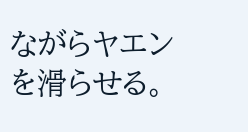ながらヤエンを滑らせる。